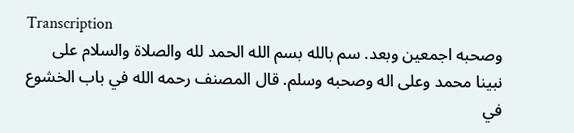Transcription
وصحبه اجمعين وبعد. سم بالله بسم الله الحمد لله والصلاة والسلام على نبينا محمد وعلى اله وصحبه وسلم. قال المصنف رحمه الله في باب الخشوع في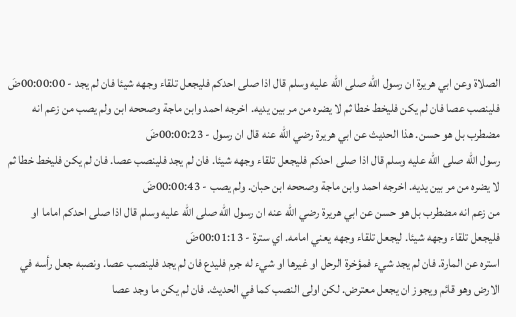الصلاة وعن ابي هريرة ان رسول الله صلى الله عليه وسلم قال اذا صلى احدكم فليجعل تلقاء وجهه شيئا فان لم يجد - 00:00:00ضَ
فلينصب عصا فان لم يكن فليخط خطا ثم لا يضره من مر بين يديه. اخرجه احمد وابن ماجة وصححه ابن ولم يصب من زعم انه مضطرب بل هو حسن. هذا الحديث عن ابي هريرة رضي الله عنه قال ان رسول - 00:00:23ضَ
رسول الله صلى الله عليه وسلم قال اذا صلى احدكم فليجعل تلقاء وجهه شيئا. فان لم يجد فلينصب عصا. فان لم يكن فليخط خطا ثم لا يضره من مر بين يديه. اخرجه احمد وابن ماجة وصححه ابن حبان. ولم يصب - 00:00:43ضَ
من زعم انه مضطرب بل هو حسن عن ابي هريرة رضي الله عنه ان رسول الله صلى الله عليه وسلم قال اذا صلى احدكم اماما او فليجعل تلقاء وجهه شيئا. ليجعل تلقاء وجهه يعني امامه. اي سترة - 00:01:13ضَ
استره عن المارة. فان لم يجد شيء فمؤخرة الرحل او غيرها او شيء له جرم فليدع فان لم يجد فلينصب عصا. ونصبه جعل رأسه في الارض وهو قائم ويجوز ان يجعل معترض. لكن اولى النصب كما في الحديث. فان لم يكن ما وجد عصا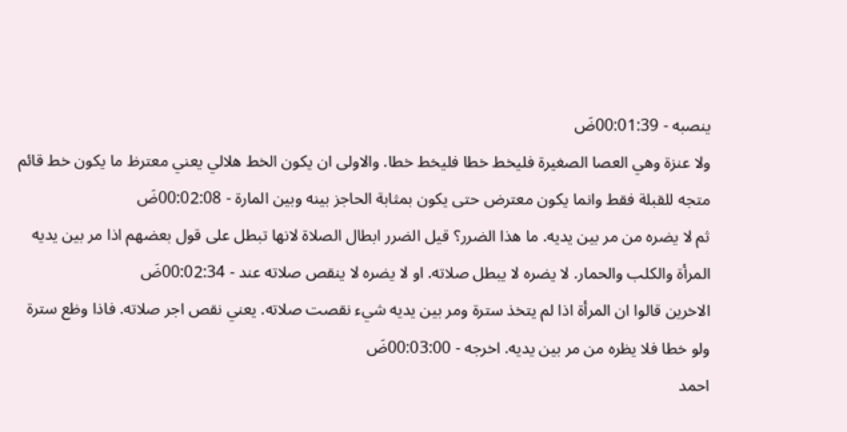ينصبه - 00:01:39ضَ
ولا عنزة وهي العصا الصغيرة فليخط خطا فليخط خطا. والاولى ان يكون الخط هلالي يعني معترظ ما يكون خط قائم متجه للقبلة فقط وانما يكون معترض حتى يكون بمثابة الحاجز بينه وبين المارة - 00:02:08ضَ
ثم لا يضره من مر بين يديه. ما هذا الضرر؟ قيل الضرر ابطال الصلاة لانها تبطل على قول بعضهم اذا مر بين يديه المرأة والكلب والحمار. لا يضره لا يبطل صلاته. او لا يضره لا ينقص صلاته عند - 00:02:34ضَ
الاخرين قالوا ان المرأة اذا لم يتخذ سترة ومر بين يديه شيء نقصت صلاته. يعني نقص اجر صلاته. فاذا وظع سترة ولو خطا فلا يظره من مر بين يديه. اخرجه - 00:03:00ضَ
احمد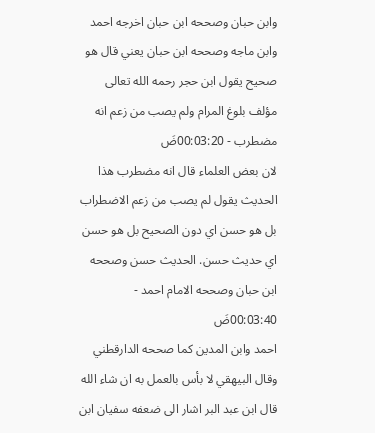وابن حبان وصححه ابن حبان اخرجه احمد وابن ماجه وصححه ابن حبان يعني قال هو صحيح يقول ابن حجر رحمه الله تعالى مؤلف بلوغ المرام ولم يصب من زعم انه مضطرب - 00:03:20ضَ
لان بعض العلماء قال انه مضطرب هذا الحديث يقول لم يصب من زعم الاضطراب بل هو حسن اي دون الصحيح بل هو حسن اي حديث حسن. الحديث حسن وصححه ابن حبان وصححه الامام احمد - 00:03:40ضَ
احمد وابن المدين كما صححه الدارقطني وقال البيهقي لا بأس بالعمل به ان شاء الله قال ابن عبد البر اشار الى ضعفه سفيان ابن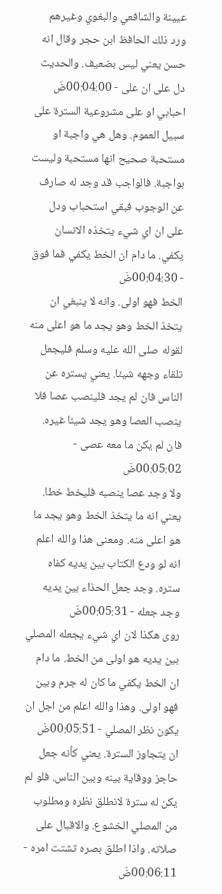عيينة والشافعي والبغوي وغيرهم ورد ذلك الحافظ ابن حجر وقال انه حسن يعني ليس بضعيف. والحديث دل على ان على - 00:04:00ضَ
احبابي او على مشروعية السترة على سبيل العموم. وهل هي واجبة او مستحبة صحيح انها مستحبة وليست بواجبة. فالواجب قد وجد له صارف عن الوجوب فبقي استحباب ودل على ان اي شيء يتخذه الانسان يكفي. ما دام ان الخط يكفي فما فوق - 00:04:30ضَ
الخط فهو اولى. وانه لا ينبغي ان يتخذ الخط وهو يجد ما هو اعلى منه لقوله صلى الله عليه وسلم فليجعل تلقاء وجهه شيئا. يعني يستره عن الناس فان لم يجد فلينصب عصا فلا ينصب العصا وهو يجد شيئا غيره. فان لم يكن ما معه عصى - 00:05:02ضَ
ولا وجد عصا ينصبه فليخط خطا. يعني انه ما يتخذ الخط وهو يجد ما هو اعلى منه. ومعنى هذا والله اعلم انه لو ودع الكتاب بين يديه كفاه ستره. وجد جعل الحذاء بين يديه وجد جعله - 00:05:31ضَ
روى هكذا لان اي شيء يجعله المصلي بين يديه هو اولى من الخط. ما دام ان الخط يكفي ما كان له جرم وبين فهو اولى. وهذا والله اعلم من اجل ان يكون نظر المصلي - 00:05:51ضَ
ان يتجاوز السترة. يعني كأنه جعل حاجز ووقاية بينه وبين الناس. فلو لم يكن له سترة لانطلق نظره ومطلوب من المصلي الخشوع. والاقبال على صلاته. واذا اطلق بصره تشتت امره - 00:06:11ضَ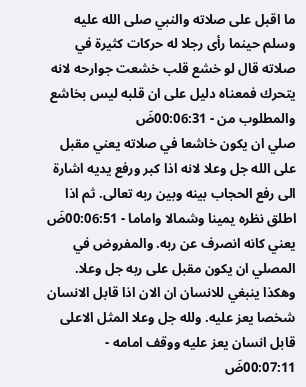ما اقبل على صلاته والنبي صلى الله عليه وسلم حينما رأى رجلا له حركات كثيرة في صلاته قال لو خشع قلب خشعت جوارحه لانه يتحرك فمعناه دليل على ان قلبه ليس بخاشع والمطلوب من - 00:06:31ضَ
صلي ان يكون خاشعا في صلاته يعني مقبل على الله جل وعلا لانه اذا كبر ورفع يديه اشارة الى رفع الحجاب بينه وبين ربه تعالى. ثم اذا اطلق نظره يمينا وشمالا واماما - 00:06:51ضَ
يعني كانه انصرف عن ربه. والمفروض في المصلي ان يكون مقبل على ربه جل وعلا. وهكذا ينبغي للانسان ان الان اذا قابل الانسان شخصا يعز عليه. ولله جل وعلا المثل الاعلى قابل انسان يعز عليه ووقف امامه - 00:07:11ضَ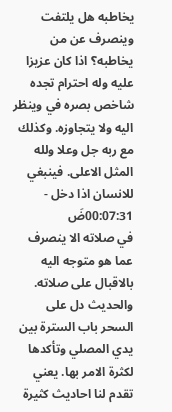يخاطبه هل يلتفت وينصرف عن من يخاطبه؟ اذا كان عزيزا عليه وله احترام تجده شاخص بصره في وينظر اليه ولا يتجاوزه. وكذلك مع ربه جل وعلا ولله المثل الاعلى. فينبغي للانسان اذا دخل - 00:07:31ضَ
في صلاته الا ينصرف عما هو متوجه اليه بالاقبال على صلاته. والحديث دل على السحر باب السترة بين يدي المصلي وتأكدها لكثرة الامر بها. يعني تقدم لنا احاديث كثيرة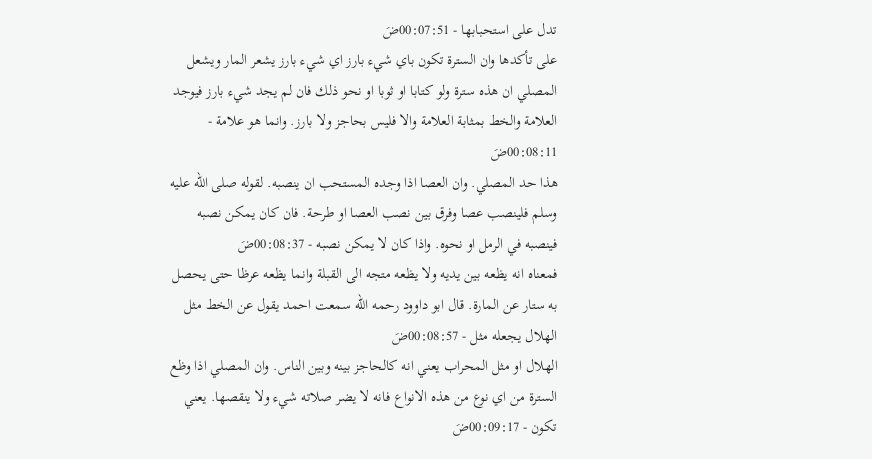تدل على استحبابها - 00:07:51ضَ
على تأكدها وان السترة تكون باي شيء بارز اي شيء بارز يشعر المار ويشعل المصلي ان هذه سترة ولو كتابا او ثوبا او نحو ذلك فان لم يجد شيء بارز فيوجد العلامة والخط بمثابة العلامة والا فليس بحاجز ولا بارز. وانما هو علامة - 00:08:11ضَ
هذا حد المصلي. وان العصا اذا وجده المستحب ان ينصبه. لقوله صلى الله عليه وسلم فلينصب عصا وفرق بين نصب العصا او طرحة. فان كان يمكن نصبه فينصبه في الرمل او نحوه. واذا كان لا يمكن نصبه - 00:08:37ضَ
فمعناه انه يظعه بين يديه ولا يظعه متجه الى القبلة وانما يظعه عرظا حتى يحصل به ستار عن المارة. قال ابو داوود رحمه الله سمعت احمد يقول عن الخط مثل الهلال يجعله مثل - 00:08:57ضَ
الهلال او مثل المحراب يعني انه كالحاجز بينه وبين الناس. وان المصلي اذا وظع السترة من اي نوع من هذه الانواع فانه لا يضر صلاته شيء ولا ينقصها. يعني تكون - 00:09:17ضَ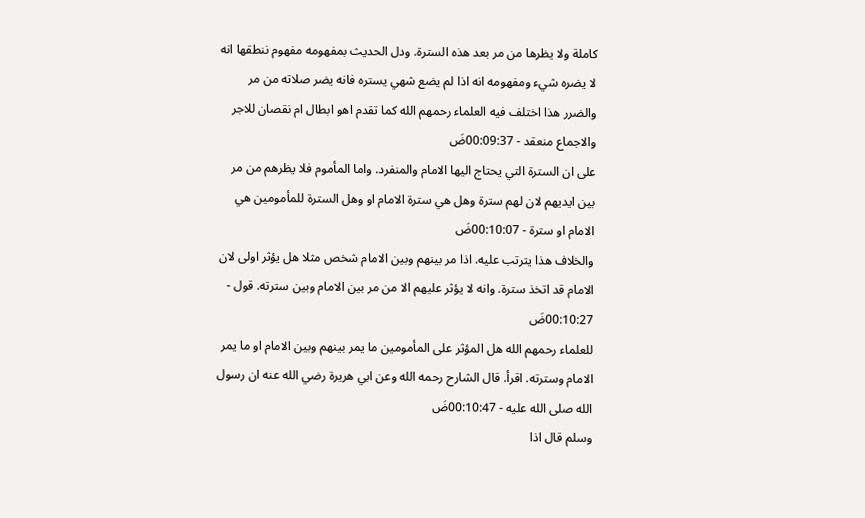كاملة ولا يظرها من مر بعد هذه السترة. ودل الحديث بمفهومه مفهوم ننطقها انه لا يضره شيء ومفهومه انه اذا لم يضع شهي يستره فانه يضر صلاته من مر والضرر هذا اختلف فيه العلماء رحمهم الله كما تقدم اهو ابطال ام نقصان للاجر والاجماع منعقد - 00:09:37ضَ
على ان السترة التي يحتاج اليها الامام والمنفرد. واما المأموم فلا يظرهم من مر بين ايديهم لان لهم سترة وهل هي سترة الامام او وهل السترة للمأمومين هي الامام او سترة - 00:10:07ضَ
والخلاف هذا يترتب عليه. اذا مر بينهم وبين الامام شخص مثلا هل يؤثر اولى لان الامام قد اتخذ سترة. وانه لا يؤثر عليهم الا من مر بين الامام وبين سترته. قول - 00:10:27ضَ
للعلماء رحمهم الله هل المؤثر على المأمومين ما يمر بينهم وبين الامام او ما يمر الامام وسترته. اقرأ. قال الشارح رحمه الله وعن ابي هريرة رضي الله عنه ان رسول الله صلى الله عليه - 00:10:47ضَ
وسلم قال اذا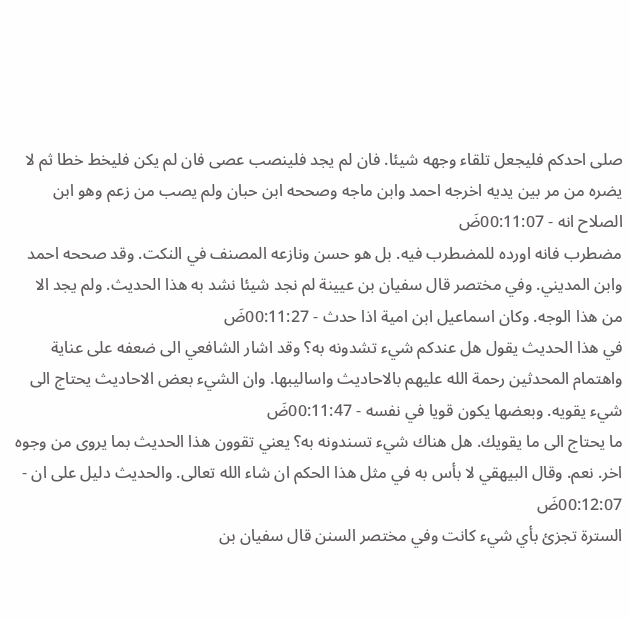صلى احدكم فليجعل تلقاء وجهه شيئا. فان لم يجد فلينصب عصى فان لم يكن فليخط خطا ثم لا يضره من مر بين يديه اخرجه احمد وابن ماجه وصححه ابن حبان ولم يصب من زعم وهو ابن الصلاح انه - 00:11:07ضَ
مضطرب فانه اورده للمضطرب فيه. بل هو حسن ونازعه المصنف في النكت. وقد صححه احمد وابن المديني. وفي مختصر قال سفيان بن عيينة لم نجد شيئا نشد به هذا الحديث. ولم يجد الا من هذا الوجه. وكان اسماعيل ابن امية اذا حدث - 00:11:27ضَ
في هذا الحديث يقول هل عندكم شيء تشدونه به؟ وقد اشار الشافعي الى ضعفه على عناية واهتمام المحدثين رحمة الله عليهم بالاحاديث واساليبها. وان الشيء بعض الاحاديث يحتاج الى شيء يقويه. وبعضها يكون قويا في نفسه - 00:11:47ضَ
ما يحتاج الى ما يقويك. هل هناك شيء تسندونه به؟ يعني تقوون هذا الحديث بما يروى من وجوه اخر. نعم. وقال البيهقي لا بأس به في مثل هذا الحكم ان شاء الله تعالى. والحديث دليل على ان - 00:12:07ضَ
السترة تجزئ بأي شيء كانت وفي مختصر السنن قال سفيان بن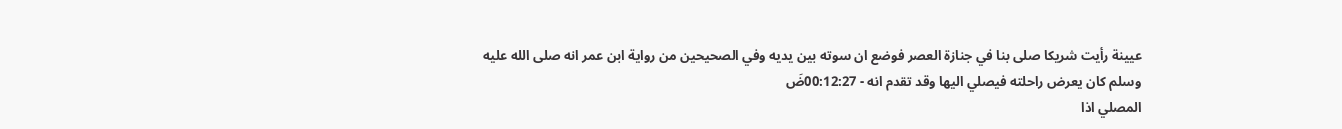عيينة رأيت شريكا صلى بنا في جنازة العصر فوضع ان سوته بين يديه وفي الصحيحين من رواية ابن عمر انه صلى الله عليه وسلم كان يعرض راحلته فيصلي اليها وقد تقدم انه - 00:12:27ضَ
المصلي اذا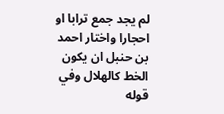لم يجد جمع ترابا او احجارا واختار احمد بن حنبل ان يكون الخط كالهلال وفي قوله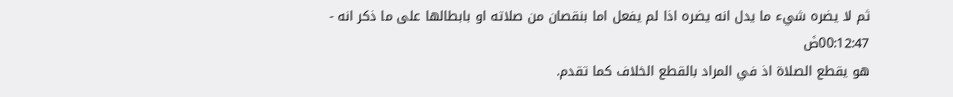ثم لا يضره شيء ما يدل انه يضره اذا لم يفعل اما بنقصان من صلاته او بابطالها على ما ذكر انه - 00:12:47ضَ
هو يقطع الصلاة اذ في المراد بالقطع الخلاف كما تقدم.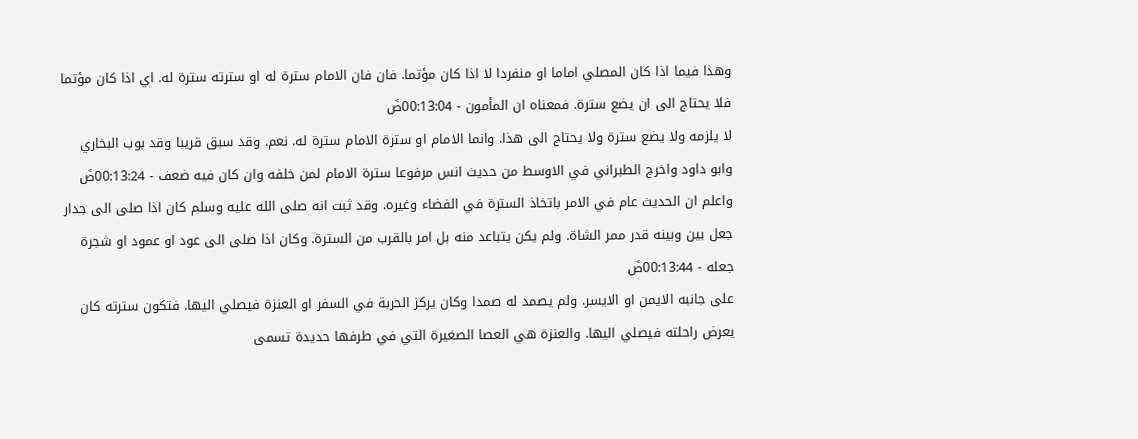وهذا فيما اذا كان المصلي اماما او منفردا لا اذا كان مؤتما. فان فان الامام سترة له او سترته سترة له. اي اذا كان مؤتما فلا يحتاج الى ان يضع سترة. فمعناه ان المأمون - 00:13:04ضَ
لا يلزمه ولا يضع سترة ولا يحتاج الى هذا. وانما الامام او سترة الامام سترة له. نعم. وقد سبق قريبا وقد بوب البخاري وابو داود واخرج الطبراني في الاوسط من حديث انس مرفوعا سترة الامام لمن خلفه وان كان فيه ضعف - 00:13:24ضَ
واعلم ان الحديث عام في الامر باتخاذ السترة في الفضاء وغيره. وقد ثبت انه صلى الله عليه وسلم كان اذا صلى الى جدار جعل بين وبينه قدر ممر الشاة. ولم يكن يتباعد منه بل امر بالقرب من السترة. وكان اذا صلى الى عود او عمود او شجرة جعله - 00:13:44ضَ
على جانبه الايمن او الايسر. ولم يصمد له صمدا وكان يركز الحربة في السفر او العنزة فيصلي اليها. فتكون سترته كان يعرض راحلته فيصلي اليها. والعنزة هي العصا الصغيرة التي في طرفها حديدة تسمى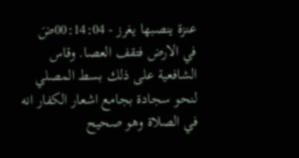عنزة ينصبها يغرز - 00:14:04ضَ
في الارض فتقف العصا. وقاس الشافعية على ذلك بسط المصلي لنحو سجادة بجامع اشعار الكفار انه في الصلاة وهو صحيح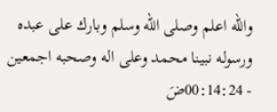والله اعلم وصلى الله وسلم وبارك على عبده ورسوله نبينا محمد وعلى اله وصحبه اجمعين - 00:14:24ضَ